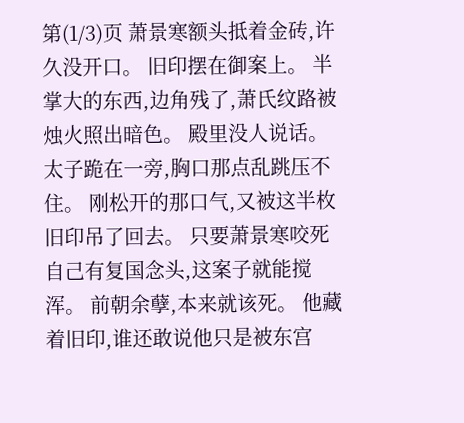第(1/3)页 萧景寒额头抵着金砖,许久没开口。 旧印摆在御案上。 半掌大的东西,边角残了,萧氏纹路被烛火照出暗色。 殿里没人说话。 太子跪在一旁,胸口那点乱跳压不住。 刚松开的那口气,又被这半枚旧印吊了回去。 只要萧景寒咬死自己有复国念头,这案子就能搅浑。 前朝余孽,本来就该死。 他藏着旧印,谁还敢说他只是被东宫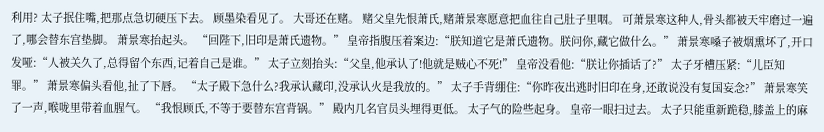利用? 太子抿住嘴,把那点急切硬压下去。 顾墨染看见了。 大哥还在赌。 赌父皇先恨萧氏,赌萧景寒愿意把血往自己肚子里咽。 可萧景寒这种人,骨头都被天牢磨过一遍了,哪会替东宫垫脚。 萧景寒抬起头。 “回陛下,旧印是萧氏遗物。” 皇帝指腹压着案边:“朕知道它是萧氏遗物。朕问你,藏它做什么。” 萧景寒嗓子被烟熏坏了,开口发哑:“人被关久了,总得留个东西,记着自己是谁。” 太子立刻抬头:“父皇,他承认了!他就是贼心不死!” 皇帝没看他:“朕让你插话了?” 太子牙槽压紧:“儿臣知罪。” 萧景寒偏头看他,扯了下唇。 “太子殿下急什么?我承认藏印,没承认火是我放的。” 太子手背绷住:“你昨夜出逃时旧印在身,还敢说没有复国妄念?” 萧景寒笑了一声,喉咙里带着血腥气。 “我恨顾氏,不等于要替东宫背锅。” 殿内几名官员头埋得更低。 太子气的险些起身。 皇帝一眼扫过去。 太子只能重新跪稳,膝盖上的麻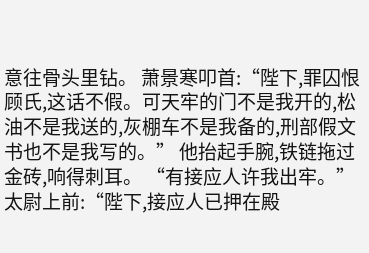意往骨头里钻。 萧景寒叩首:“陛下,罪囚恨顾氏,这话不假。可天牢的门不是我开的,松油不是我送的,灰棚车不是我备的,刑部假文书也不是我写的。” 他抬起手腕,铁链拖过金砖,响得刺耳。 “有接应人许我出牢。” 太尉上前:“陛下,接应人已押在殿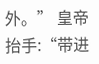外。” 皇帝抬手:“带进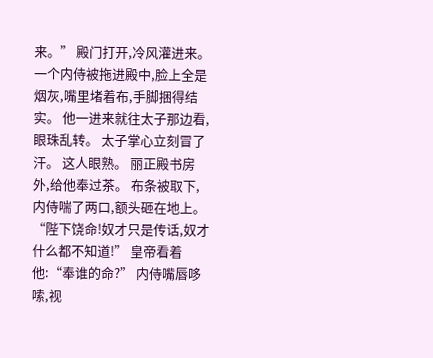来。” 殿门打开,冷风灌进来。 一个内侍被拖进殿中,脸上全是烟灰,嘴里堵着布,手脚捆得结实。 他一进来就往太子那边看,眼珠乱转。 太子掌心立刻冒了汗。 这人眼熟。 丽正殿书房外,给他奉过茶。 布条被取下,内侍喘了两口,额头砸在地上。 “陛下饶命!奴才只是传话,奴才什么都不知道!” 皇帝看着他:“奉谁的命?” 内侍嘴唇哆嗦,视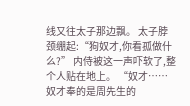线又往太子那边飘。 太子脖颈绷起:“狗奴才,你看孤做什么?” 内侍被这一声吓软了,整个人贴在地上。 “奴才……奴才奉的是周先生的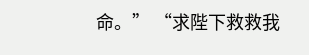命。” “求陛下救救我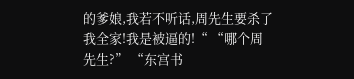的爹娘,我若不听话,周先生要杀了我全家!我是被逼的!“ “哪个周先生?” “东宫书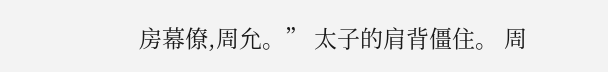房幕僚,周允。” 太子的肩背僵住。 周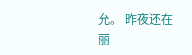允。 昨夜还在丽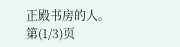正殿书房的人。 第(1/3)页